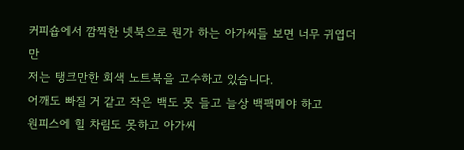커피숍에서 깜찍한 넷북으로 뭔가 하는 아가씨들 보면 너무 귀엽더만
저는 탱크만한 회색 노트북을 고수하고 있습니다.
어깨도 빠질 거 같고 작은 백도 못 들고 늘상 백팩메야 하고
원피스에 힐 차림도 못하고 아가씨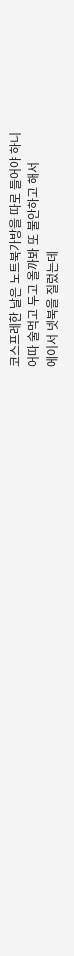코스프레한 날은 노트북가방을 따로 들어야 하니
어따 술먹고 두고 올까봐 또 불안하고 해서
에이서 넷북을 질렀는데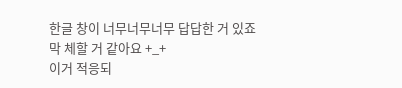한글 창이 너무너무너무 답답한 거 있죠
막 체할 거 같아요 +_+
이거 적응되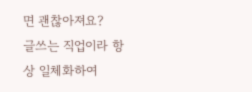면 괜찮아져요?
글쓰는 직업이라 항상 일체화하여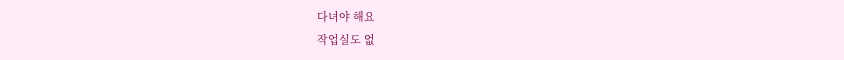다녀야 해요
작업실도 없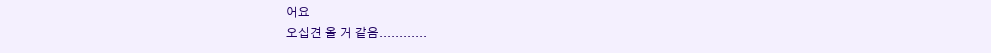어요
오십견 올 거 같음............